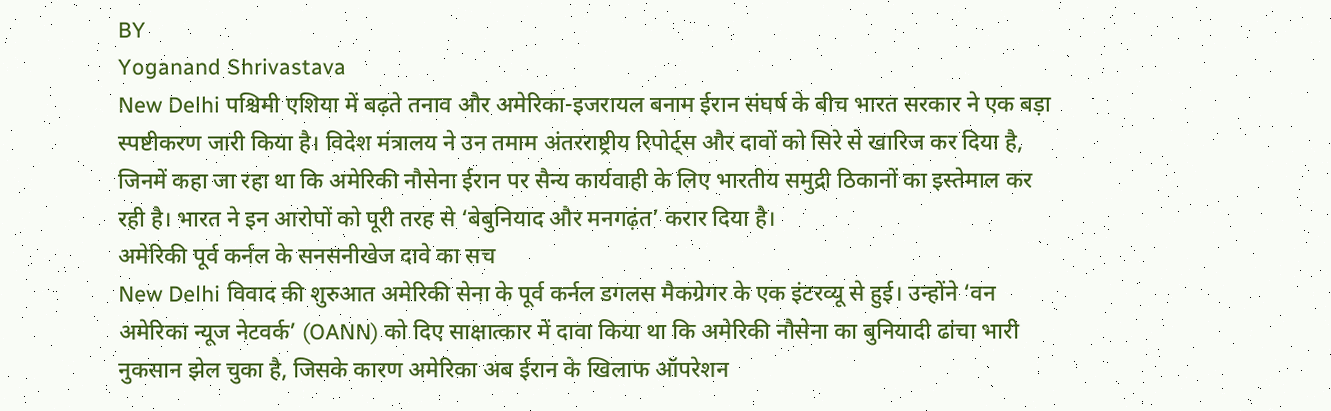BY
Yoganand Shrivastava
New Delhi पश्चिमी एशिया में बढ़ते तनाव और अमेरिका-इजरायल बनाम ईरान संघर्ष के बीच भारत सरकार ने एक बड़ा स्पष्टीकरण जारी किया है। विदेश मंत्रालय ने उन तमाम अंतरराष्ट्रीय रिपोर्ट्स और दावों को सिरे से खारिज कर दिया है, जिनमें कहा जा रहा था कि अमेरिकी नौसेना ईरान पर सैन्य कार्यवाही के लिए भारतीय समुद्री ठिकानों का इस्तेमाल कर रही है। भारत ने इन आरोपों को पूरी तरह से ‘बेबुनियाद और मनगढ़ंत’ करार दिया है।
अमेरिकी पूर्व कर्नल के सनसनीखेज दावे का सच
New Delhi विवाद की शुरुआत अमेरिकी सेना के पूर्व कर्नल डगलस मैकग्रेगर के एक इंटरव्यू से हुई। उन्होंने ‘वन अमेरिका न्यूज नेटवर्क’ (OANN) को दिए साक्षात्कार में दावा किया था कि अमेरिकी नौसेना का बुनियादी ढांचा भारी नुकसान झेल चुका है, जिसके कारण अमेरिका अब ईरान के खिलाफ ऑपरेशन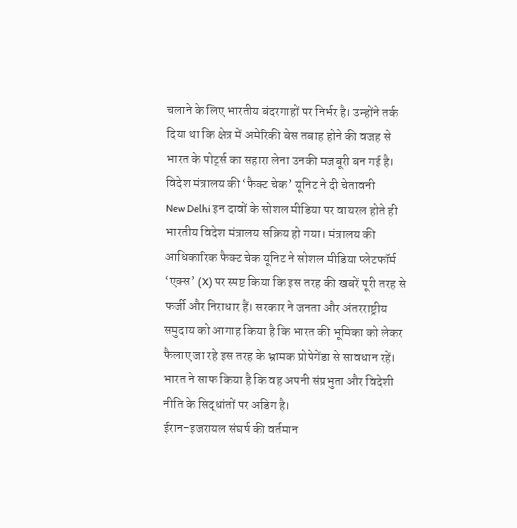चलाने के लिए भारतीय बंदरगाहों पर निर्भर है। उन्होंने तर्क दिया था कि क्षेत्र में अमेरिकी बेस तबाह होने की वजह से भारत के पोर्ट्स का सहारा लेना उनकी मजबूरी बन गई है।
विदेश मंत्रालय की ‘फैक्ट चेक’ यूनिट ने दी चेतावनी
New Delhi इन दावों के सोशल मीडिया पर वायरल होते ही भारतीय विदेश मंत्रालय सक्रिय हो गया। मंत्रालय की आधिकारिक फैक्ट चेक यूनिट ने सोशल मीडिया प्लेटफॉर्म ‘एक्स’ (X) पर स्पष्ट किया कि इस तरह की खबरें पूरी तरह से फर्जी और निराधार हैं। सरकार ने जनता और अंतरराष्ट्रीय समुदाय को आगाह किया है कि भारत की भूमिका को लेकर फैलाए जा रहे इस तरह के भ्रामक प्रोपेगेंडा से सावधान रहें। भारत ने साफ किया है कि वह अपनी संप्रभुता और विदेशी नीति के सिद्धांतों पर अडिग है।
ईरान-इजरायल संघर्ष की वर्तमान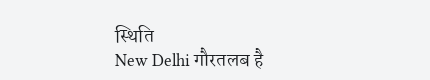स्थिति
New Delhi गौरतलब है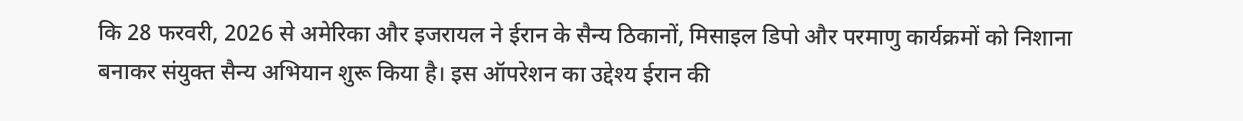कि 28 फरवरी, 2026 से अमेरिका और इजरायल ने ईरान के सैन्य ठिकानों, मिसाइल डिपो और परमाणु कार्यक्रमों को निशाना बनाकर संयुक्त सैन्य अभियान शुरू किया है। इस ऑपरेशन का उद्देश्य ईरान की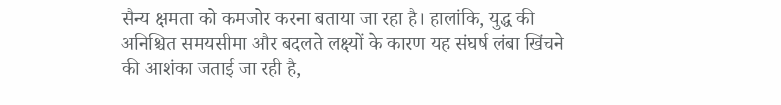सैन्य क्षमता को कमजोर करना बताया जा रहा है। हालांकि, युद्ध की अनिश्चित समयसीमा और बदलते लक्ष्यों के कारण यह संघर्ष लंबा खिंचने की आशंका जताई जा रही है,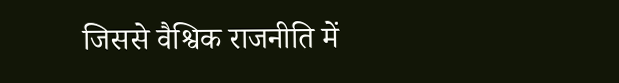जिससे वैश्विक राजनीति में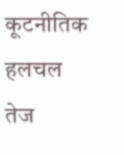कूटनीतिक हलचल तेज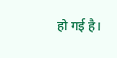हो गई है।